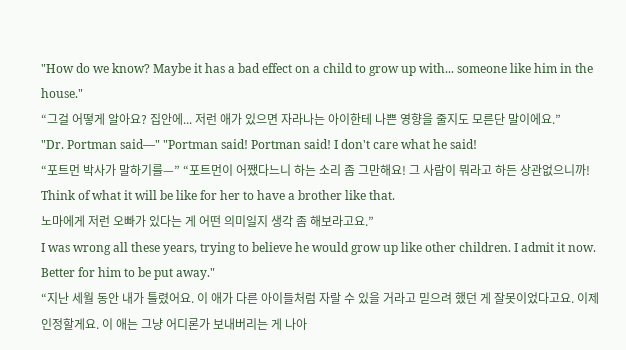"How do we know? Maybe it has a bad effect on a child to grow up with... someone like him in the house."
“그걸 어떻게 알아요? 집안에... 저런 애가 있으면 자라나는 아이한테 나쁜 영향을 줄지도 모른단 말이에요.”
"Dr. Portman said—" "Portman said! Portman said! I don't care what he said!
“포트먼 박사가 말하기를—” “포트먼이 어쨌다느니 하는 소리 좀 그만해요! 그 사람이 뭐라고 하든 상관없으니까!
Think of what it will be like for her to have a brother like that.
노마에게 저런 오빠가 있다는 게 어떤 의미일지 생각 좀 해보라고요.”
I was wrong all these years, trying to believe he would grow up like other children. I admit it now. Better for him to be put away."
“지난 세월 동안 내가 틀렸어요. 이 애가 다른 아이들처럼 자랄 수 있을 거라고 믿으려 했던 게 잘못이었다고요. 이제 인정할게요. 이 애는 그냥 어디론가 보내버리는 게 나아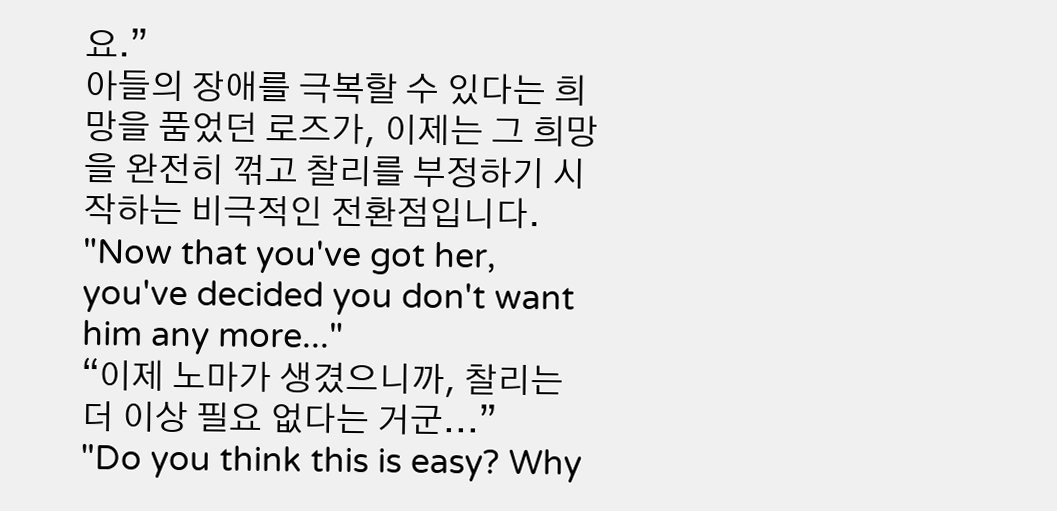요.”
아들의 장애를 극복할 수 있다는 희망을 품었던 로즈가, 이제는 그 희망을 완전히 꺾고 찰리를 부정하기 시작하는 비극적인 전환점입니다.
"Now that you've got her, you've decided you don't want him any more..."
“이제 노마가 생겼으니까, 찰리는 더 이상 필요 없다는 거군...”
"Do you think this is easy? Why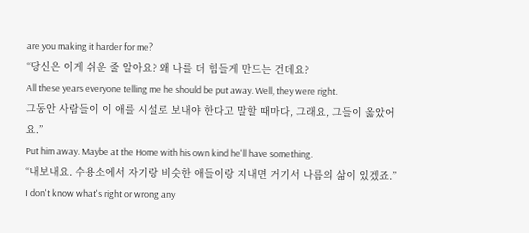are you making it harder for me?
“당신은 이게 쉬운 줄 알아요? 왜 나를 더 힘들게 만드는 건데요?
All these years everyone telling me he should be put away. Well, they were right.
그동안 사람들이 이 애를 시설로 보내야 한다고 말할 때마다, 그래요, 그들이 옳았어요.”
Put him away. Maybe at the Home with his own kind he'll have something.
“내보내요. 수용소에서 자기랑 비슷한 애들이랑 지내면 거기서 나름의 삶이 있겠죠.”
I don't know what's right or wrong any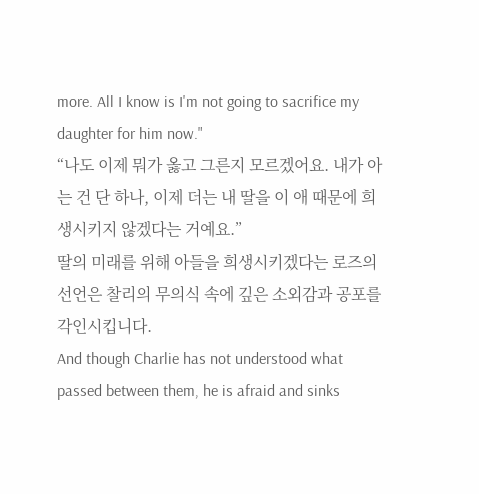more. All I know is I'm not going to sacrifice my daughter for him now."
“나도 이제 뭐가 옳고 그른지 모르겠어요. 내가 아는 건 단 하나, 이제 더는 내 딸을 이 애 때문에 희생시키지 않겠다는 거예요.”
딸의 미래를 위해 아들을 희생시키겠다는 로즈의 선언은 찰리의 무의식 속에 깊은 소외감과 공포를 각인시킵니다.
And though Charlie has not understood what passed between them, he is afraid and sinks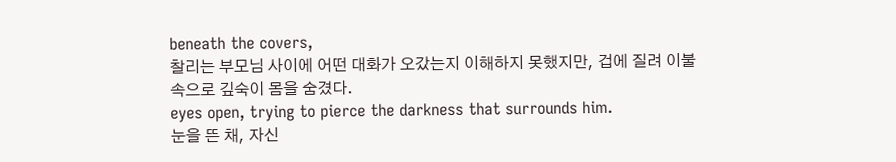beneath the covers,
찰리는 부모님 사이에 어떤 대화가 오갔는지 이해하지 못했지만, 겁에 질려 이불 속으로 깊숙이 몸을 숨겼다.
eyes open, trying to pierce the darkness that surrounds him.
눈을 뜬 채, 자신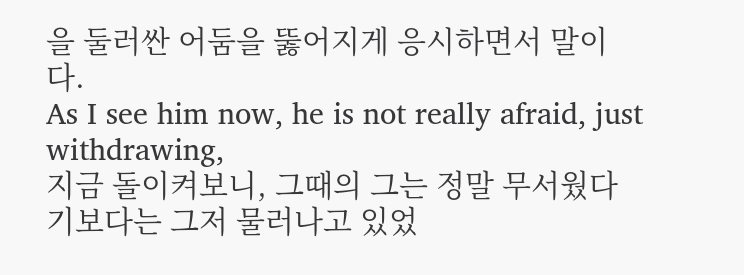을 둘러싼 어둠을 뚫어지게 응시하면서 말이다.
As I see him now, he is not really afraid, just withdrawing,
지금 돌이켜보니, 그때의 그는 정말 무서웠다기보다는 그저 물러나고 있었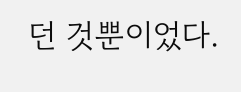던 것뿐이었다.